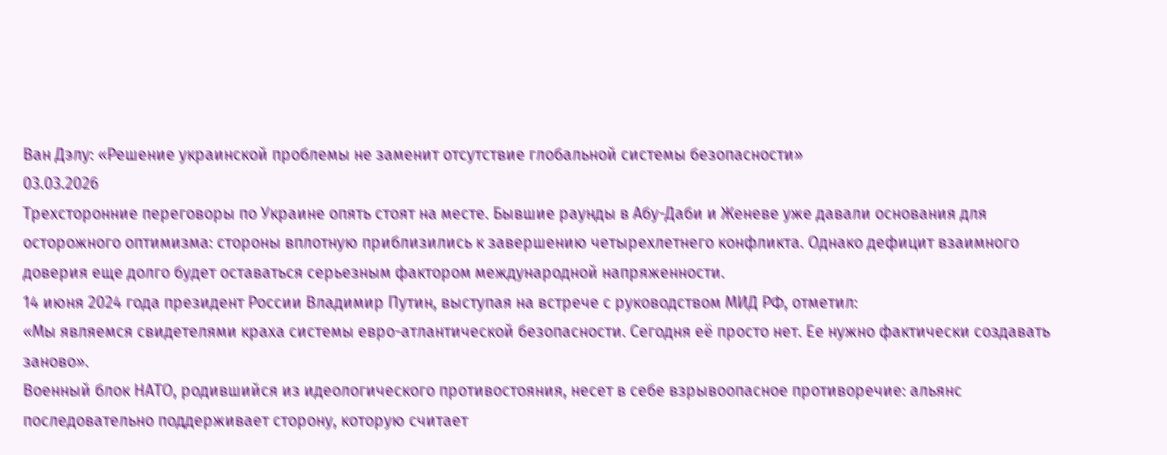Ван Дэлу: «Решение украинской проблемы не заменит отсутствие глобальной системы безопасности»
03.03.2026
Трехсторонние переговоры по Украине опять стоят на месте. Бывшие раунды в Абу-Даби и Женеве уже давали основания для осторожного оптимизма: стороны вплотную приблизились к завершению четырехлетнего конфликта. Однако дефицит взаимного доверия еще долго будет оставаться серьезным фактором международной напряженности.
14 июня 2024 года президент России Владимир Путин, выступая на встрече с руководством МИД РФ, отметил:
«Мы являемся свидетелями краха системы евро-атлантической безопасности. Сегодня её просто нет. Ее нужно фактически создавать заново».
Военный блок НАТО, родившийся из идеологического противостояния, несет в себе взрывоопасное противоречие: альянс последовательно поддерживает сторону, которую считает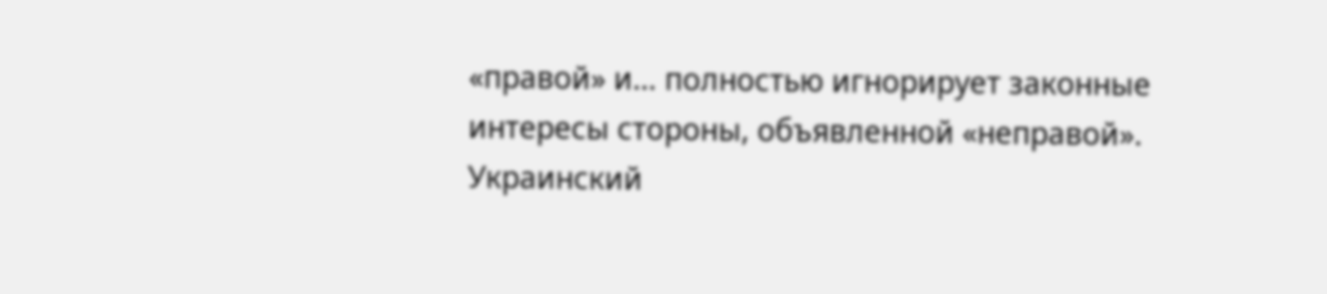«правой» и… полностью игнорирует законные интересы стороны, объявленной «неправой». Украинский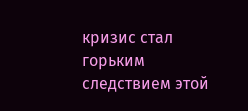кризис стал горьким следствием этой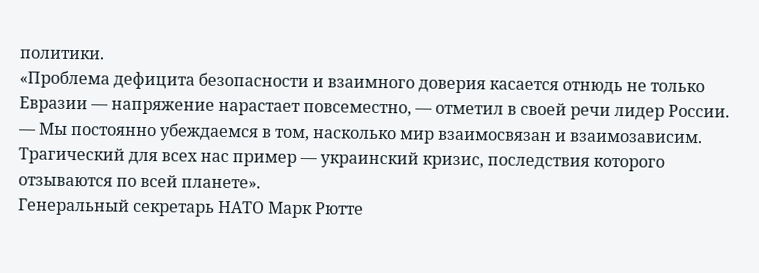политики.
«Проблема дефицита безопасности и взаимного доверия касается отнюдь не только Евразии — напряжение нарастает повсеместно, — отметил в своей речи лидер России. — Мы постоянно убеждаемся в том, насколько мир взаимосвязан и взаимозависим. Трагический для всех нас пример — украинский кризис, последствия которого отзываются по всей планете».
Генеральный секретарь НАТО Марк Рютте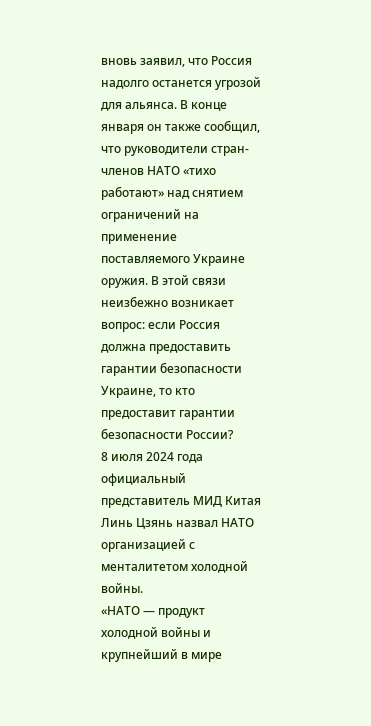вновь заявил, что Россия надолго останется угрозой для альянса. В конце января он также сообщил, что руководители стран-членов НАТО «тихо работают» над снятием ограничений на применение поставляемого Украине оружия. В этой связи неизбежно возникает вопрос: если Россия должна предоставить гарантии безопасности Украине, то кто предоставит гарантии безопасности России?
8 июля 2024 года официальный представитель МИД Китая Линь Цзянь назвал НАТО организацией с менталитетом холодной войны.
«НАТО — продукт холодной войны и крупнейший в мире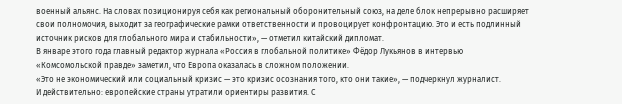военный альянс. На словах позиционируя себя как региональный оборонительный союз, на деле блок непрерывно расширяет свои полномочия, выходит за географические рамки ответственности и провоцирует конфронтацию. Это и есть подлинный источник рисков для глобального мира и стабильности», — отметил китайский дипломат.
В январе этого года главный редактор журнала «Россия в глобальной политике» Фёдор Лукьянов в интервью «Комсомольской правде» заметил, что Европа оказалась в сложном положении.
«Это не экономический или социальный кризис — это кризис осознания того, кто они такие», — подчеркнул журналист.
И действительно: европейские страны утратили ориентиры развития. С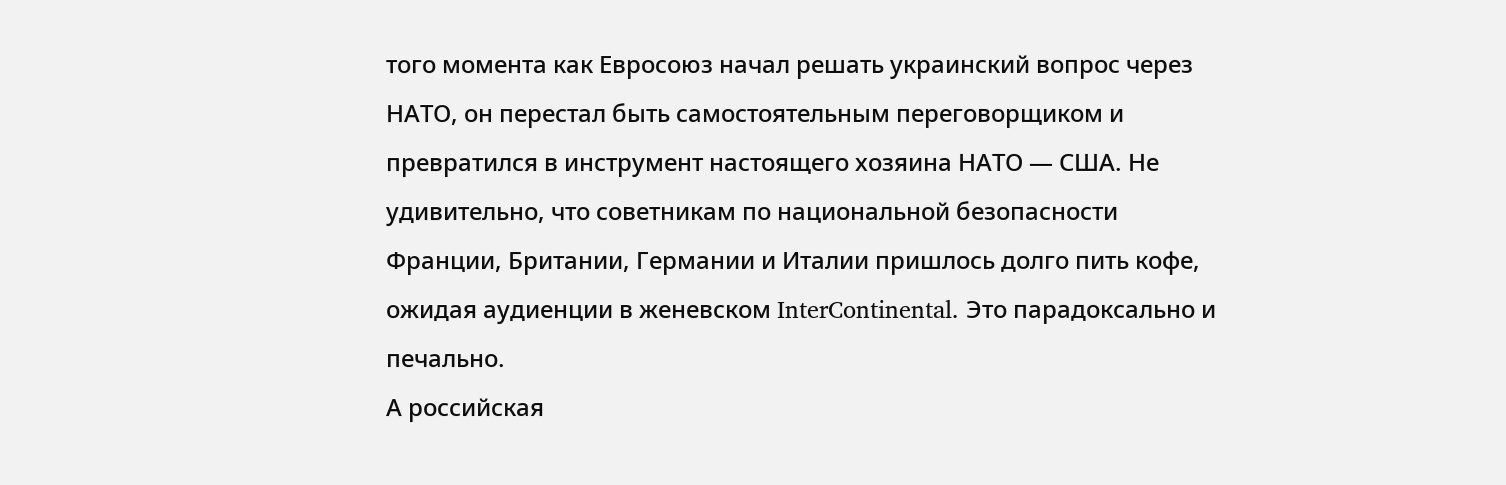того момента как Евросоюз начал решать украинский вопрос через НАТО, он перестал быть самостоятельным переговорщиком и превратился в инструмент настоящего хозяина НАТО — США. Не удивительно, что советникам по национальной безопасности Франции, Британии, Германии и Италии пришлось долго пить кофе, ожидая аудиенции в женевском InterContinental. Это парадоксально и печально.
А российская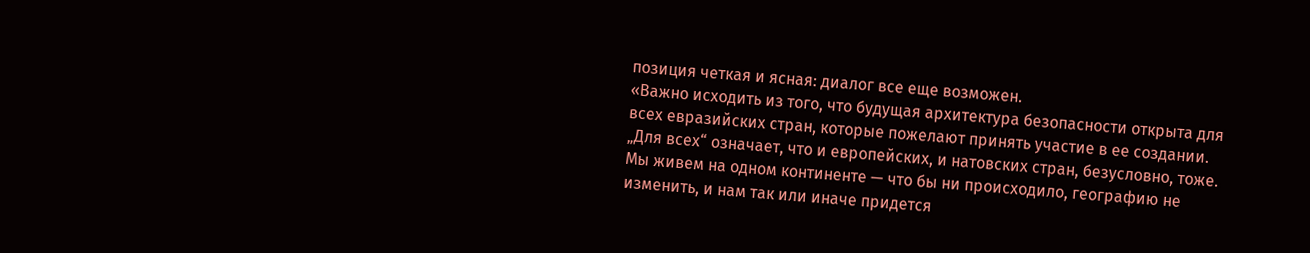позиция четкая и ясная: диалог все еще возможен.
«Важно исходить из того, что будущая архитектура безопасности открыта для всех евразийских стран, которые пожелают принять участие в ее создании. „Для всех“ означает, что и европейских, и натовских стран, безусловно, тоже. Мы живем на одном континенте — что бы ни происходило, географию не изменить, и нам так или иначе придется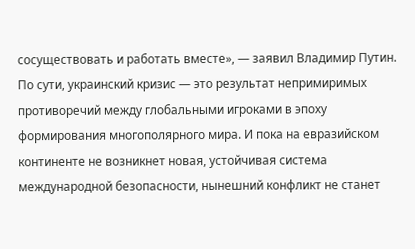сосуществовать и работать вместе», — заявил Владимир Путин.
По сути, украинский кризис — это результат непримиримых противоречий между глобальными игроками в эпоху формирования многополярного мира. И пока на евразийском континенте не возникнет новая, устойчивая система международной безопасности, нынешний конфликт не станет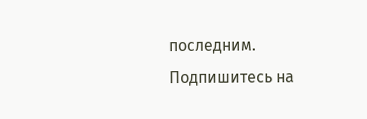последним.
Подпишитесь на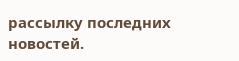рассылку последних новостей.